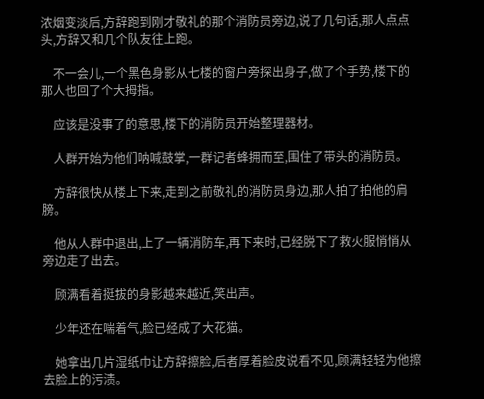浓烟变淡后,方辞跑到刚才敬礼的那个消防员旁边,说了几句话,那人点点头,方辞又和几个队友往上跑。

    不一会儿,一个黑色身影从七楼的窗户旁探出身子,做了个手势,楼下的那人也回了个大拇指。

    应该是没事了的意思,楼下的消防员开始整理器材。

    人群开始为他们呐喊鼓掌,一群记者蜂拥而至,围住了带头的消防员。

    方辞很快从楼上下来,走到之前敬礼的消防员身边,那人拍了拍他的肩膀。

    他从人群中退出,上了一辆消防车,再下来时,已经脱下了救火服悄悄从旁边走了出去。

    顾满看着挺拔的身影越来越近,笑出声。

    少年还在喘着气,脸已经成了大花猫。

    她拿出几片湿纸巾让方辞擦脸,后者厚着脸皮说看不见,顾满轻轻为他擦去脸上的污渍。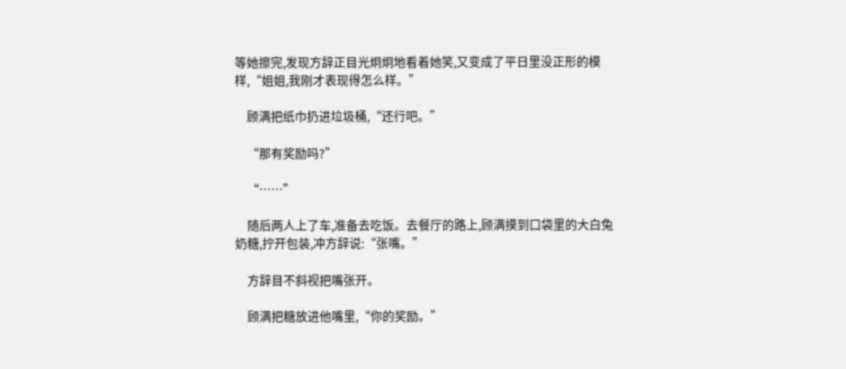等她擦完,发现方辞正目光炯炯地看着她笑,又变成了平日里没正形的模样,“姐姐,我刚才表现得怎么样。”

    顾满把纸巾扔进垃圾桶,“还行吧。”

    “那有奖励吗?”

    “……”

    随后两人上了车,准备去吃饭。去餐厅的路上,顾满摸到口袋里的大白兔奶糖,拧开包装,冲方辞说:“张嘴。”

    方辞目不斜视把嘴张开。

    顾满把糖放进他嘴里,“你的奖励。”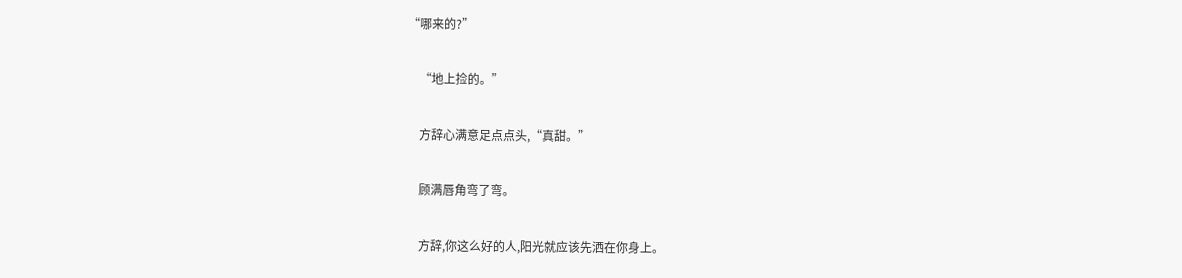“哪来的?”

    “地上捡的。”

    方辞心满意足点点头,“真甜。”

    顾满唇角弯了弯。

    方辞,你这么好的人,阳光就应该先洒在你身上。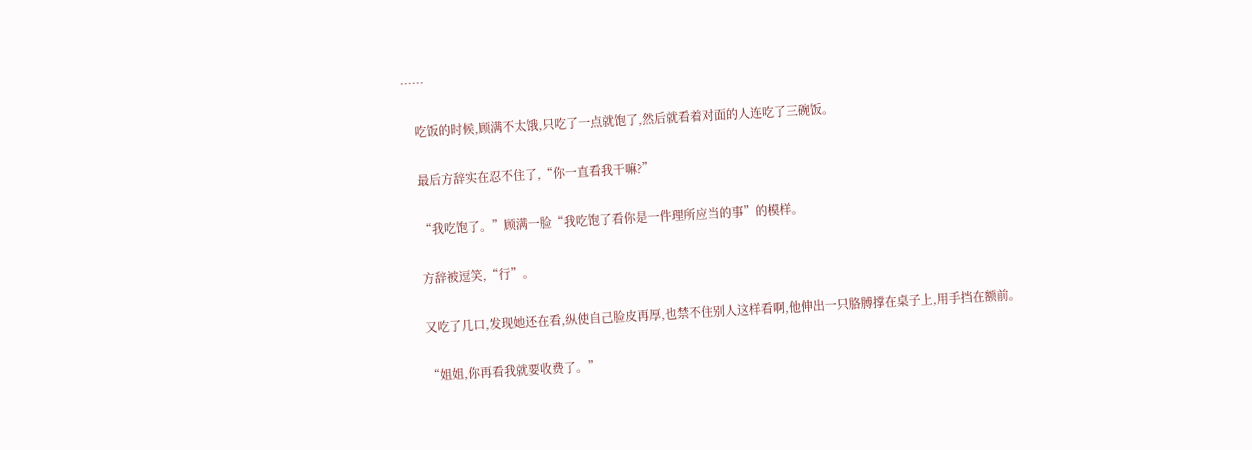……

    吃饭的时候,顾满不太饿,只吃了一点就饱了,然后就看着对面的人连吃了三碗饭。

    最后方辞实在忍不住了,“你一直看我干嘛?”

    “我吃饱了。”顾满一脸“我吃饱了看你是一件理所应当的事”的模样。

    方辞被逗笑,“行”。

    又吃了几口,发现她还在看,纵使自己脸皮再厚,也禁不住别人这样看啊,他伸出一只胳膊撑在桌子上,用手挡在额前。

    “姐姐,你再看我就要收费了。”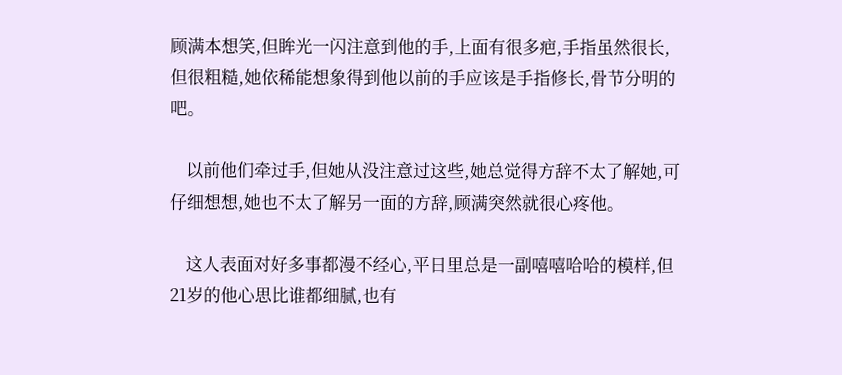顾满本想笑,但眸光一闪注意到他的手,上面有很多疤,手指虽然很长,但很粗糙,她依稀能想象得到他以前的手应该是手指修长,骨节分明的吧。

    以前他们牵过手,但她从没注意过这些,她总觉得方辞不太了解她,可仔细想想,她也不太了解另一面的方辞,顾满突然就很心疼他。

    这人表面对好多事都漫不经心,平日里总是一副嘻嘻哈哈的模样,但21岁的他心思比谁都细腻,也有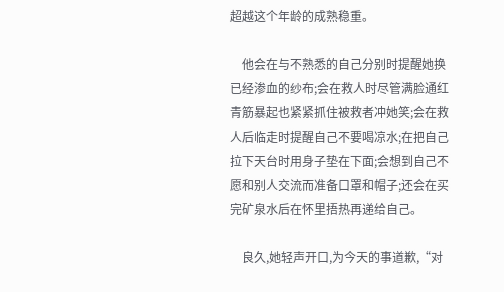超越这个年龄的成熟稳重。

    他会在与不熟悉的自己分别时提醒她换已经渗血的纱布;会在救人时尽管满脸通红青筋暴起也紧紧抓住被救者冲她笑;会在救人后临走时提醒自己不要喝凉水;在把自己拉下天台时用身子垫在下面;会想到自己不愿和别人交流而准备口罩和帽子;还会在买完矿泉水后在怀里捂热再递给自己。

    良久,她轻声开口,为今天的事道歉,“对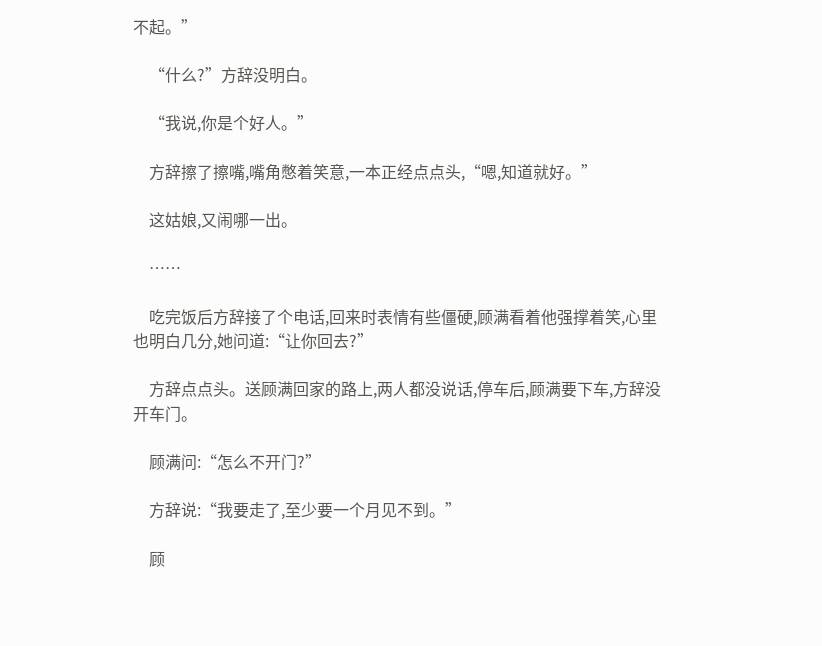不起。”

    “什么?”方辞没明白。

    “我说,你是个好人。”

    方辞擦了擦嘴,嘴角憋着笑意,一本正经点点头,“嗯,知道就好。”

    这姑娘,又闹哪一出。

    ……

    吃完饭后方辞接了个电话,回来时表情有些僵硬,顾满看着他强撑着笑,心里也明白几分,她问道:“让你回去?”

    方辞点点头。送顾满回家的路上,两人都没说话,停车后,顾满要下车,方辞没开车门。

    顾满问:“怎么不开门?”

    方辞说:“我要走了,至少要一个月见不到。”

    顾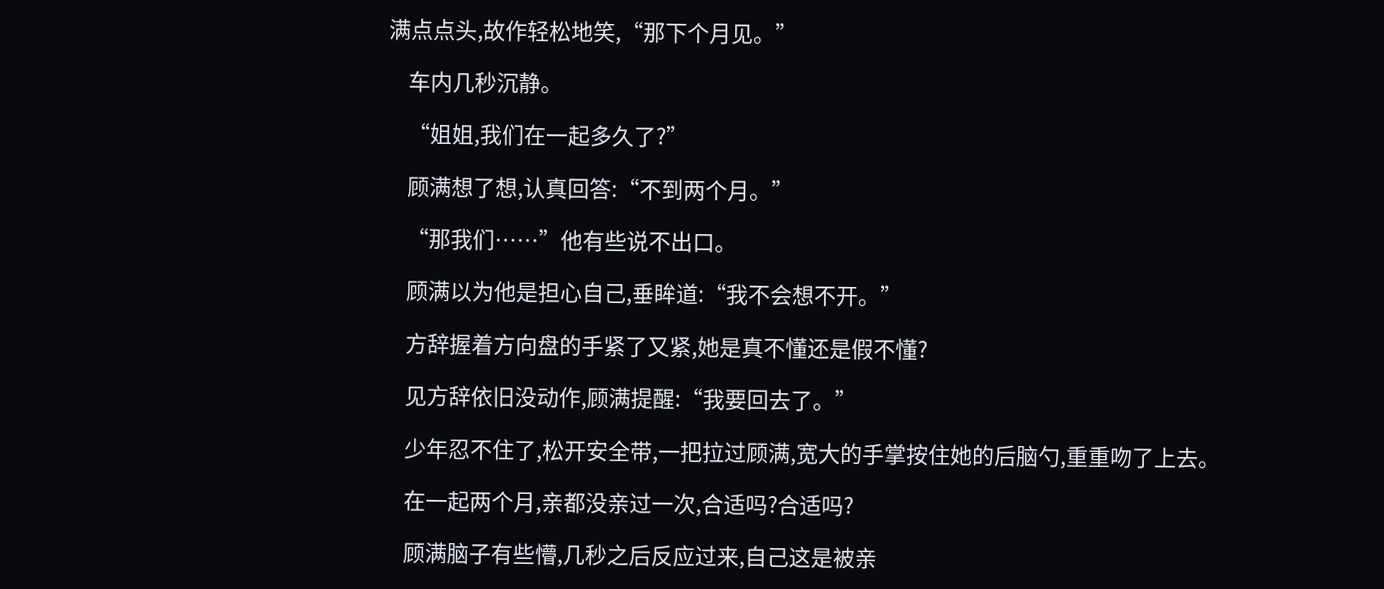满点点头,故作轻松地笑,“那下个月见。”

    车内几秒沉静。

    “姐姐,我们在一起多久了?”

    顾满想了想,认真回答:“不到两个月。”

    “那我们……”他有些说不出口。

    顾满以为他是担心自己,垂眸道:“我不会想不开。”

    方辞握着方向盘的手紧了又紧,她是真不懂还是假不懂?

    见方辞依旧没动作,顾满提醒:“我要回去了。”

    少年忍不住了,松开安全带,一把拉过顾满,宽大的手掌按住她的后脑勺,重重吻了上去。

    在一起两个月,亲都没亲过一次,合适吗?合适吗?

    顾满脑子有些懵,几秒之后反应过来,自己这是被亲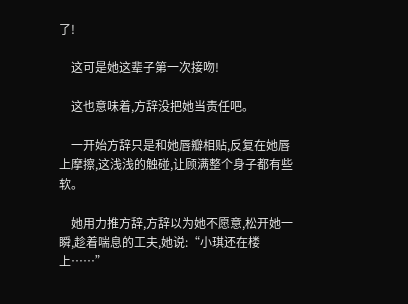了!

    这可是她这辈子第一次接吻!

    这也意味着,方辞没把她当责任吧。

    一开始方辞只是和她唇瓣相贴,反复在她唇上摩擦,这浅浅的触碰,让顾满整个身子都有些软。

    她用力推方辞,方辞以为她不愿意,松开她一瞬,趁着喘息的工夫,她说:“小琪还在楼上……”